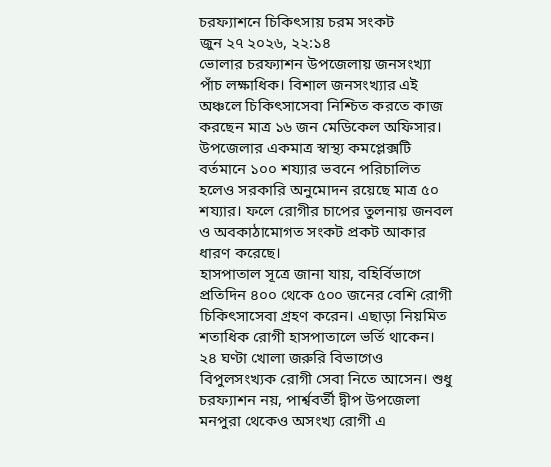চরফ্যাশনে চিকিৎসায় চরম সংকট
জুন ২৭ ২০২৬, ২২:১৪
ভোলার চরফ্যাশন উপজেলায় জনসংখ্যা পাঁচ লক্ষাধিক। বিশাল জনসংখ্যার এই অঞ্চলে চিকিৎসাসেবা নিশ্চিত করতে কাজ করছেন মাত্র ১৬ জন মেডিকেল অফিসার। উপজেলার একমাত্র স্বাস্থ্য কমপ্লেক্সটি বর্তমানে ১০০ শয্যার ভবনে পরিচালিত হলেও সরকারি অনুমোদন রয়েছে মাত্র ৫০ শয্যার। ফলে রোগীর চাপের তুলনায় জনবল ও অবকাঠামোগত সংকট প্রকট আকার ধারণ করেছে।
হাসপাতাল সূত্রে জানা যায়, বহির্বিভাগে প্রতিদিন ৪০০ থেকে ৫০০ জনের বেশি রোগী চিকিৎসাসেবা গ্রহণ করেন। এছাড়া নিয়মিত শতাধিক রোগী হাসপাতালে ভর্তি থাকেন। ২৪ ঘণ্টা খোলা জরুরি বিভাগেও বিপুলসংখ্যক রোগী সেবা নিতে আসেন। শুধু চরফ্যাশন নয়, পার্শ্ববর্তী দ্বীপ উপজেলা মনপুরা থেকেও অসংখ্য রোগী এ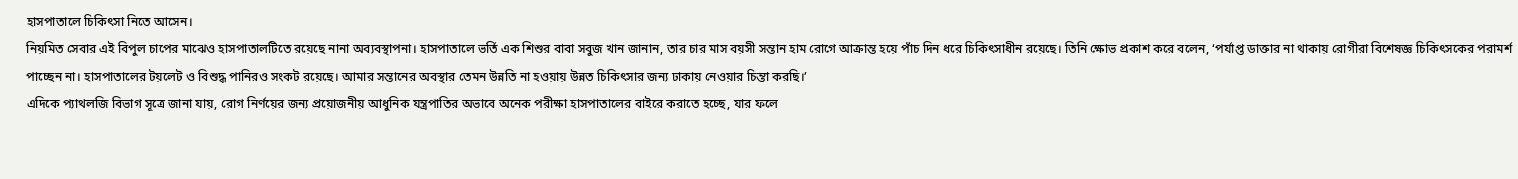হাসপাতালে চিকিৎসা নিতে আসেন।
নিয়মিত সেবার এই বিপুল চাপের মাঝেও হাসপাতালটিতে রয়েছে নানা অব্যবস্থাপনা। হাসপাতালে ভর্তি এক শিশুর বাবা সবুজ খান জানান, তার চার মাস বয়সী সন্তান হাম রোগে আক্রান্ত হয়ে পাঁচ দিন ধরে চিকিৎসাধীন রয়েছে। তিনি ক্ষোভ প্রকাশ করে বলেন, ‘পর্যাপ্ত ডাক্তার না থাকায় রোগীরা বিশেষজ্ঞ চিকিৎসকের পরামর্শ পাচ্ছেন না। হাসপাতালের টয়লেট ও বিশুদ্ধ পানিরও সংকট রয়েছে। আমার সন্তানের অবস্থার তেমন উন্নতি না হওয়ায় উন্নত চিকিৎসার জন্য ঢাকায় নেওয়ার চিন্তা করছি।’
এদিকে প্যাথলজি বিভাগ সূত্রে জানা যায়, রোগ নির্ণয়ের জন্য প্রয়োজনীয় আধুনিক যন্ত্রপাতির অভাবে অনেক পরীক্ষা হাসপাতালের বাইরে করাতে হচ্ছে, যার ফলে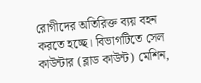রোগীদের অতিরিক্ত ব্যয় বহন করতে হচ্ছে। বিভাগটিতে সেল কাউন্টার (ব্লাড কাউন্ট) মেশিন,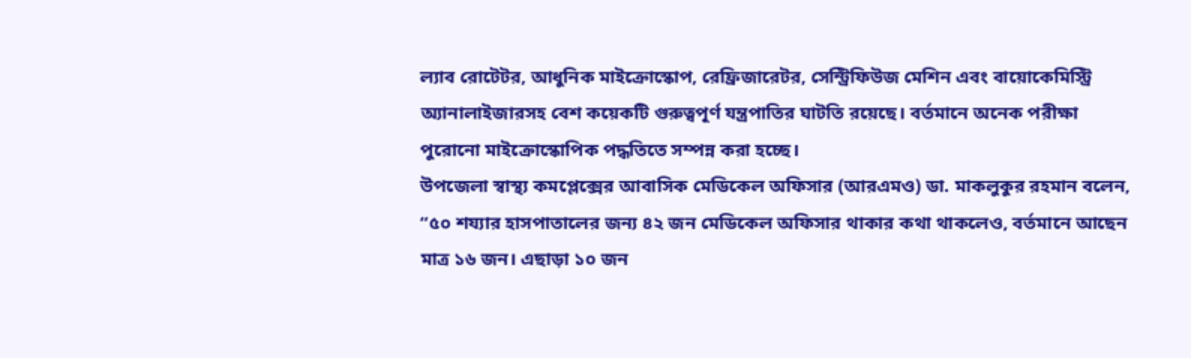ল্যাব রোটেটর, আধুনিক মাইক্রোস্কোপ, রেফ্রিজারেটর, সেন্ট্রিফিউজ মেশিন এবং বায়োকেমিস্ট্রি অ্যানালাইজারসহ বেশ কয়েকটি গুরুত্বপূর্ণ যন্ত্রপাতির ঘাটতি রয়েছে। বর্তমানে অনেক পরীক্ষা পুরোনো মাইক্রোস্কোপিক পদ্ধতিতে সম্পন্ন করা হচ্ছে।
উপজেলা স্বাস্থ্য কমপ্লেক্সের আবাসিক মেডিকেল অফিসার (আরএমও) ডা. মাকলুকুর রহমান বলেন, “৫০ শয্যার হাসপাতালের জন্য ৪২ জন মেডিকেল অফিসার থাকার কথা থাকলেও, বর্তমানে আছেন মাত্র ১৬ জন। এছাড়া ১০ জন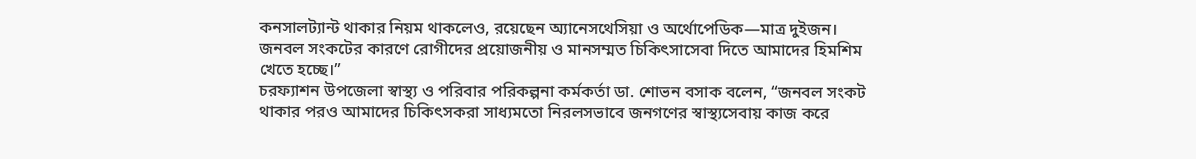কনসালট্যান্ট থাকার নিয়ম থাকলেও, রয়েছেন অ্যানেসথেসিয়া ও অর্থোপেডিক—মাত্র দুইজন। জনবল সংকটের কারণে রোগীদের প্রয়োজনীয় ও মানসম্মত চিকিৎসাসেবা দিতে আমাদের হিমশিম খেতে হচ্ছে।”
চরফ্যাশন উপজেলা স্বাস্থ্য ও পরিবার পরিকল্পনা কর্মকর্তা ডা. শোভন বসাক বলেন, “জনবল সংকট থাকার পরও আমাদের চিকিৎসকরা সাধ্যমতো নিরলসভাবে জনগণের স্বাস্থ্যসেবায় কাজ করে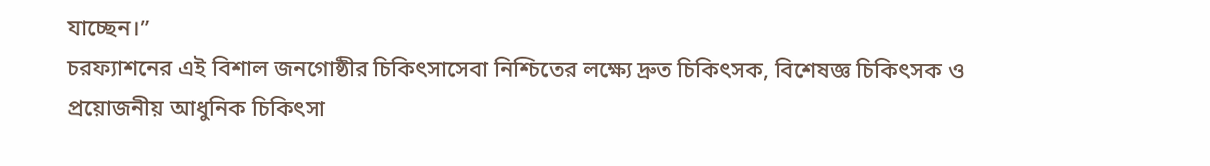যাচ্ছেন।”
চরফ্যাশনের এই বিশাল জনগোষ্ঠীর চিকিৎসাসেবা নিশ্চিতের লক্ষ্যে দ্রুত চিকিৎসক, বিশেষজ্ঞ চিকিৎসক ও প্রয়োজনীয় আধুনিক চিকিৎসা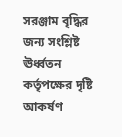সরঞ্জাম বৃদ্ধির জন্য সংশ্লিষ্ট ঊর্ধ্বতন কর্তৃপক্ষের দৃষ্টি আকর্ষণ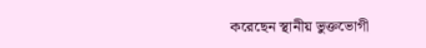করেছেন স্থানীয় ভুক্তভোগী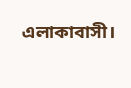এলাকাবাসী।